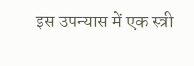इस उपन्यास में एक स्त्री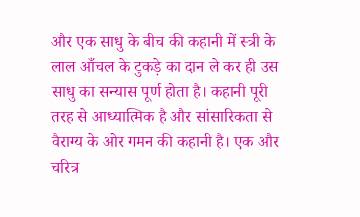और एक साधु के बीच की कहानी में स्त्री के लाल आँचल के टुकड़े का दान ले कर ही उस साधु का सन्यास पूर्ण होता है। कहानी पूरी तरह से आध्यात्मिक है और सांसारिकता से वैराग्य के ओर गमन की कहानी है। एक और चरित्र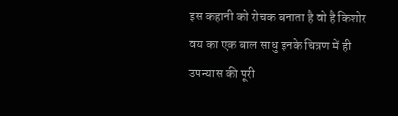इस कहानी को रोचक बनाता है वो है किशोर वय का एक बाल साधु इनके चित्रण में ही उपन्यास की पूरी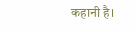कहानी है।